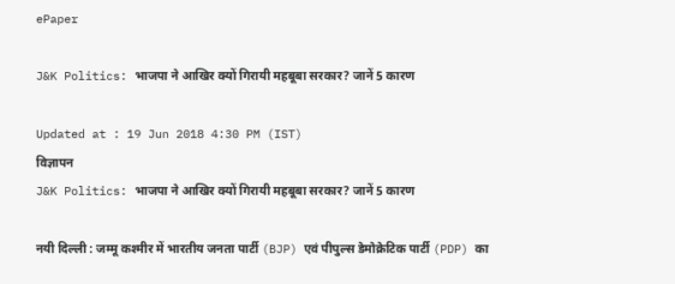ePaper

J&K Politics: भाजपा ने आखिर क्यों गिरायी महबूबा सरकार? जानें 5 कारण

Updated at : 19 Jun 2018 4:30 PM (IST)
विज्ञापन
J&K Politics: भाजपा ने आखिर क्यों गिरायी महबूबा सरकार? जानें 5 कारण

नयी दिल्ली : जम्मू कश्मीर में भारतीय जनता पार्टी (BJP) एवं पीपुल्स डेमोक्रेटिक पार्टी (PDP) का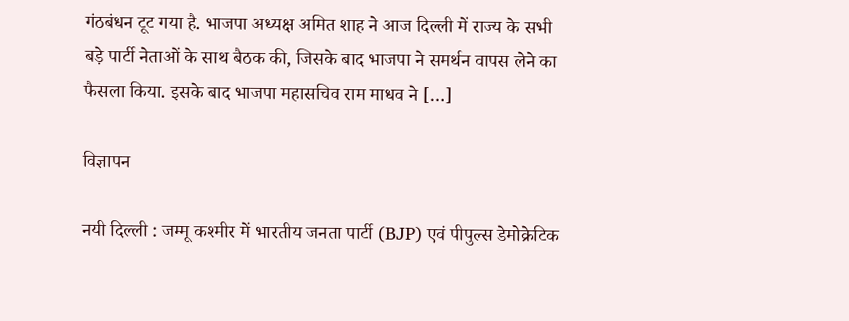गंठबंधन टूट गया है. भाजपा अध्यक्ष अमित शाह ने आज दिल्ली में राज्य के सभी बड़े पार्टी नेताओं के साथ बैठक की, जिसके बाद भाजपा ने समर्थन वापस लेने का फैसला किया. इसके बाद भाजपा महासचिव राम माधव ने […]

विज्ञापन

नयी दिल्ली : जम्मू कश्मीर में भारतीय जनता पार्टी (BJP) एवं पीपुल्स डेमोक्रेटिक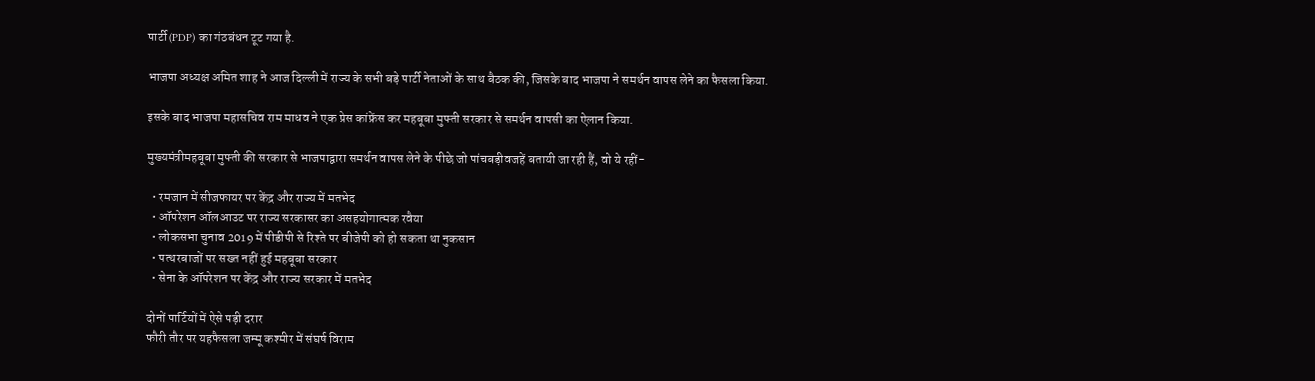पार्टी (PDP) का गंठबंधन टूट गया है.

भाजपा अध्यक्ष अमित शाह ने आज दिल्ली में राज्य के सभी बड़े पार्टी नेताओं के साथ बैठक की, जिसके बाद भाजपा ने समर्थन वापस लेने का फैसला किया.

इसके बाद भाजपा महासचिव राम माधव ने एक प्रेस कांफ्रेंस कर महबूबा मुफ्ती सरकार से समर्थन वापसी का ऐलान किया.

मुख्यमंत्रीमहबूबा मुफ्ती की सरकार से भाजपाद्वारा समर्थन वापस लेने के पीछे जो पांचबड़ीवजहें बतायी जा रही हैं, वो ये रहीं-

  • रमजान में सीजफायर पर केंद्र और राज्य में मतभेद
  • ऑपरेशन ऑलआउट पर राज्य सरकासर का असहयोगात्मक रवैया
  • लोकसभा चुनाव 2019 में पीडीपी से रिश्ते पर बीजेपी को हो सकता था नुकसान
  • पत्थरबाजों पर सख्त नहीं हुई महबूबा सरकार
  • सेना के ऑपरेशन पर केंद्र और राज्य सरकार में मतभेद

दोनों पार्टियों में ऐसे पड़ी दरार
फौरी तौर पर यहफैसला जम्मू कश्मीर में संघर्ष विराम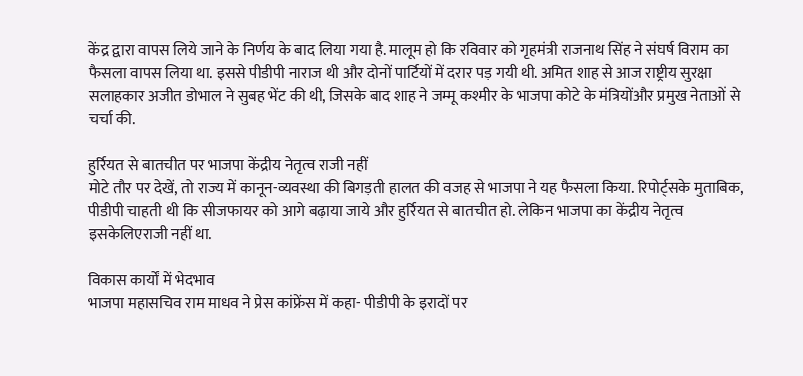केंद्र द्वारा वापस लिये जाने के निर्णय के बाद लिया गया है. मालूम हो कि रविवार को गृहमंत्री राजनाथ सिंह ने संघर्ष विराम का फैसला वापस लिया था. इससे पीडीपी नाराज थी और दोनों पार्टियों में दरार पड़ गयी थी. अमित शाह से आज राष्ट्रीय सुरक्षा सलाहकार अजीत डोभाल ने सुबह भेंट की थी, जिसके बाद शाह ने जम्मू कश्मीर के भाजपा कोटे के मंत्रियोंऔर प्रमुख नेताओं से चर्चा की.

हुर्रियत से बातचीत पर भाजपा केंद्रीय नेतृत्व राजी नहीं
मोटे तौर पर देखें, तो राज्य में कानून-व्यवस्था की बिगड़ती हालत की वजह से भाजपा ने यह फैसला किया. रिपोर्ट्सके मुताबिक, पीडीपी चाहती थी कि सीजफायर को आगे बढ़ाया जाये और हुर्रियत से बातचीत हो. लेकिन भाजपा का केंद्रीय नेतृत्व इसकेलिएराजी नहीं था.

विकास कार्यों में भेदभाव
भाजपा महासचिव राम माधव ने प्रेस कांफ्रेंस में कहा- पीडीपी के इरादों पर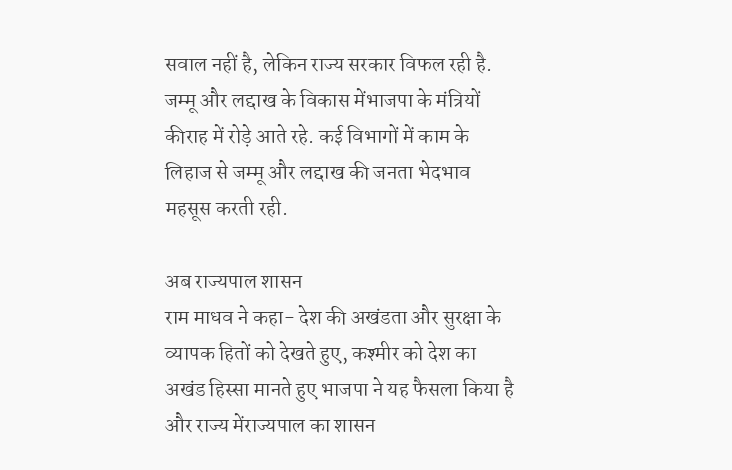सवाल नहीं है, लेकिन राज्य सरकार विफल रही है. जम्मू और लद्दाख के विकास मेंभाजपा के मंत्रियों कीराह में रोड़े आते रहे. कई विभागों में काम के लिहाज से जम्मू और लद्दाख की जनता भेदभाव महसूस करती रही.

अब राज्यपाल शासन
राम माधव ने कहा- देश की अखंडता और सुरक्षा के व्यापक हितों को देखते हुए, कश्मीर को देश का अखंड हिस्सा मानते हुए भाजपा ने यह फैसला किया है और राज्य मेंराज्यपाल का शासन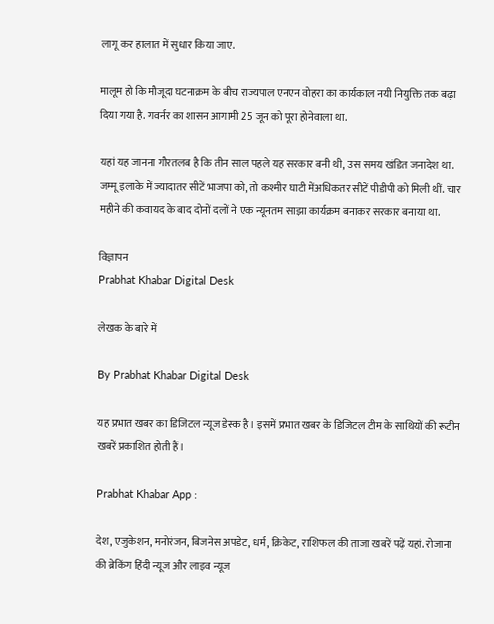लागू कर हालात में सुधार किया जाए.

मालूम हो कि मौजूदा घटनाक्रम के बीच राज्यपाल एनएन वोहरा का कार्यकाल नयी नियुक्ति तक बढ़ा दिया गया है. गवर्नर का शासन आगामी 25 जून को पूरा होनेवाला था.

यहां यह जानना गौरतलब है कि तीन साल पहले यह सरकार बनी थी, उस समय खंडित जनादेश था. जम्मू इलाके में ज्यादातर सीटें भाजपा को, तो कश्मीर घाटी मेंअधिकतर सीटें पीडीपी को मिली थीं. चार महीने की कवायद के बाद दोनों दलों ने एक न्यूनतम साझा कार्यक्रम बनाकर सरकार बनाया था.

विज्ञापन
Prabhat Khabar Digital Desk

लेखक के बारे में

By Prabhat Khabar Digital Desk

यह प्रभात खबर का डिजिटल न्यूज डेस्क है। इसमें प्रभात खबर के डिजिटल टीम के साथियों की रूटीन खबरें प्रकाशित होती हैं।

Prabhat Khabar App :

देश, एजुकेशन, मनोरंजन, बिजनेस अपडेट, धर्म, क्रिकेट, राशिफल की ताजा खबरें पढ़ें यहां. रोजाना की ब्रेकिंग हिंदी न्यूज और लाइव न्यूज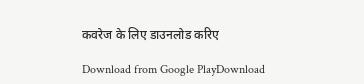कवरेज के लिए डाउनलोड करिए

Download from Google PlayDownload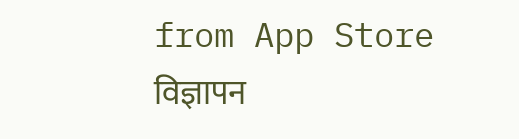from App Store
विज्ञापन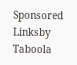Sponsored Linksby Taboola